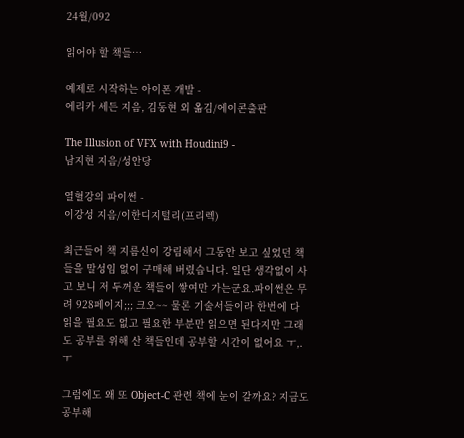24월/092

읽어야 할 책들…

예제로 시작하는 아이폰 개발 -
에리카 세든 지음, 김동현 외 옮김/에이콘출판

The Illusion of VFX with Houdini9 -
남지현 지음/성안당

열혈강의 파이썬 -
이강성 지음/이한디지털리(프리렉)

최근들어 책 지름신이 강림해서 그동안 보고 싶었던 책들을 말성임 없이 구매해 버렸습니다. 일단 생각없이 사고 보니 저 두꺼운 책들이 쌓여만 가는군요.파이썬은 무려 928페이지;;; 크오~~ 물론 기술서들이라 한번에 다 읽을 필요도 없고 필요한 부분만 읽으면 된다지만 그래도 공부를 위해 산 책들인데 공부할 시간이 없어요 ㅜ,.ㅜ

그럼에도 왜 또 Object-C 관련 책에 눈이 갈까요? 지금도 공부해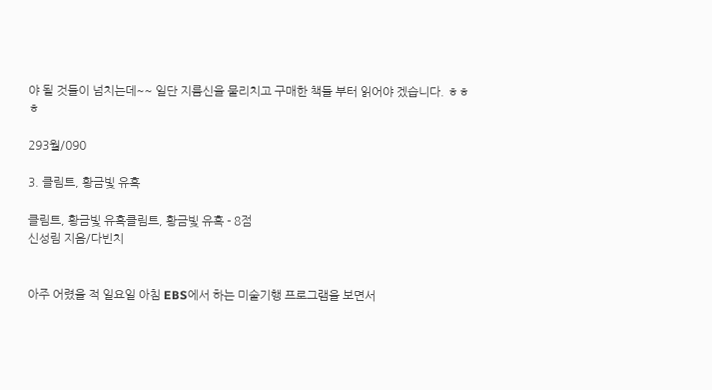야 될 것들이 넘치는데~~ 일단 지름신을 물리치고 구매한 책들 부터 읽어야 겠습니다. ㅎㅎㅎ

293월/090

3. 클림트, 황금빛 유혹

클림트, 황금빛 유혹클림트, 황금빛 유혹 - 8점
신성림 지음/다빈치


아주 어렸을 적 일요일 아침 EBS에서 하는 미술기행 프로그램을 보면서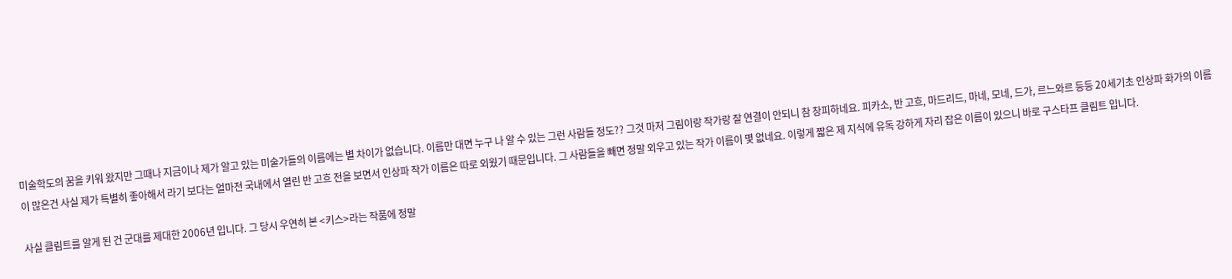미술학도의 꿈을 키워 왔지만 그때나 지금이나 제가 알고 있는 미술가들의 이름에는 별 차이가 없습니다. 이름만 대면 누구 나 알 수 있는 그런 사람들 정도?? 그것 마저 그림이랑 작가랑 잘 연결이 안되니 참 창피하네요. 피카소, 반 고흐, 마드리드, 마네, 모네, 드가, 르느와르 등등 20세기초 인상파 화가의 이름이 많은건 사실 제가 특별히 좋아해서 라기 보다는 얼마전 국내에서 열린 반 고흐 전을 보면서 인상파 작가 이름은 따로 외웠기 때문입니다. 그 사람들을 빼면 정말 외우고 있는 작가 이름이 몇 없네요. 이렇게 짧은 제 지식에 유독 강하게 자리 잡은 이름이 있으니 바로 구스타프 클림트 입니다.

사실 클림트를 알게 된 건 군대를 제대한 2006년 입니다. 그 당시 우연히 본 <키스>라는 작품에 정말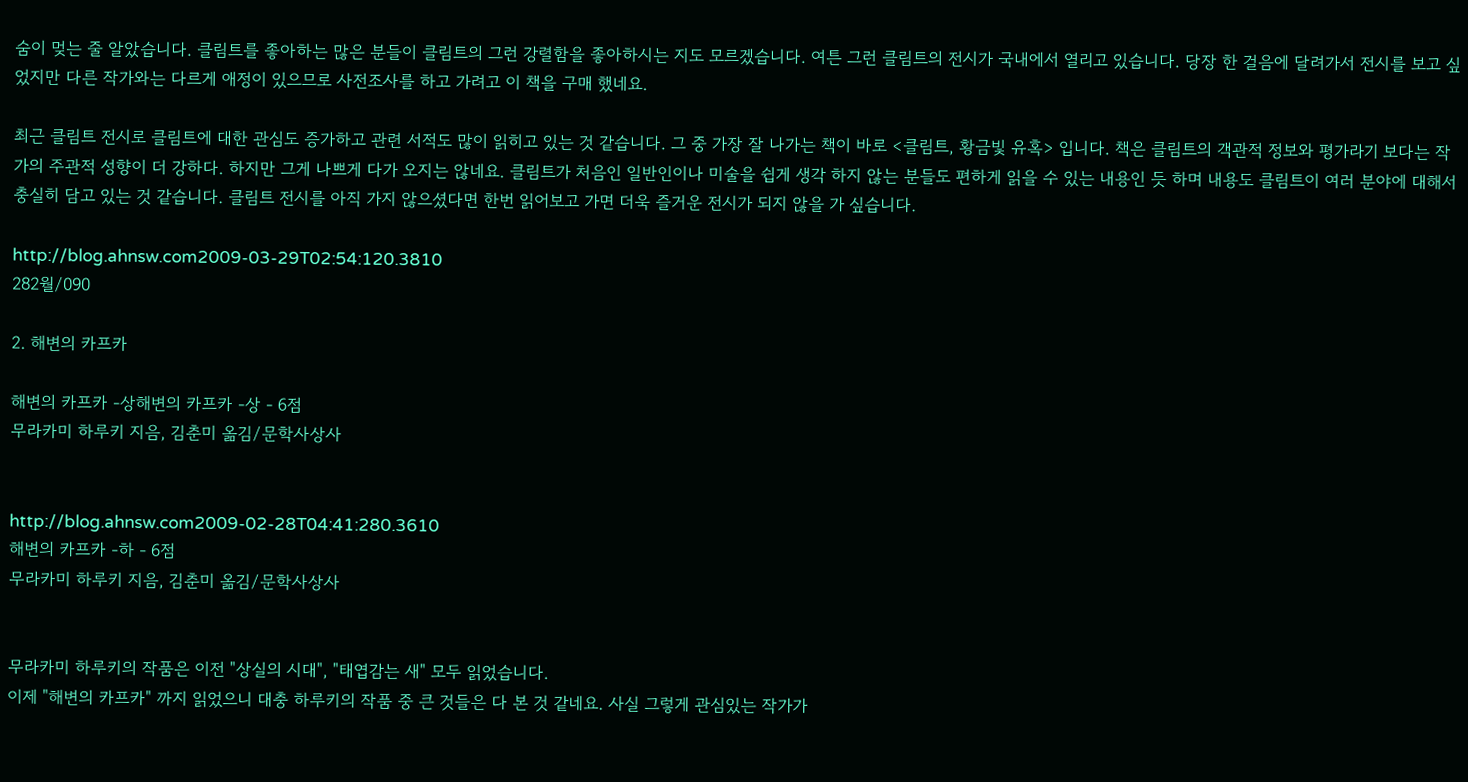숨이 멎는 줄 알았습니다. 클림트를 좋아하는 많은 분들이 클림트의 그런 강렬함을 좋아하시는 지도 모르겠습니다. 여튼 그런 클림트의 전시가 국내에서 열리고 있습니다. 당장 한 걸음에 달려가서 전시를 보고 싶었지만 다른 작가와는 다르게 애정이 있으므로 사전조사를 하고 가려고 이 책을 구매 했네요.

최근 클림트 전시로 클림트에 대한 관심도 증가하고 관련 서적도 많이 읽히고 있는 것 같습니다. 그 중 가장 잘 나가는 책이 바로 <클림트, 황금빛 유혹> 입니다. 책은 클림트의 객관적 정보와 평가라기 보다는 작가의 주관적 성향이 더 강하다. 하지만 그게 나쁘게 다가 오지는 않네요. 클림트가 처음인 일반인이나 미술을 쉽게 생각 하지 않는 분들도 편하게 읽을 수 있는 내용인 듯 하며 내용도 클림트이 여러 분야에 대해서 충실히 담고 있는 것 같습니다. 클림트 전시를 아직 가지 않으셨다면 한번 읽어보고 가면 더욱 즐거운 전시가 되지 않을 가 싶습니다.

http://blog.ahnsw.com2009-03-29T02:54:120.3810
282월/090

2. 해변의 카프카

해변의 카프카 -상해변의 카프카 -상 - 6점
무라카미 하루키 지음, 김춘미 옮김/문학사상사


http://blog.ahnsw.com2009-02-28T04:41:280.3610
해변의 카프카 -하 - 6점
무라카미 하루키 지음, 김춘미 옮김/문학사상사


무라카미 하루키의 작품은 이전 "상실의 시대", "태엽감는 새" 모두 읽었습니다.
이제 "해변의 카프카" 까지 읽었으니 대충 하루키의 작품 중 큰 것들은 다 본 것 같네요. 사실 그렇게 관심있는 작가가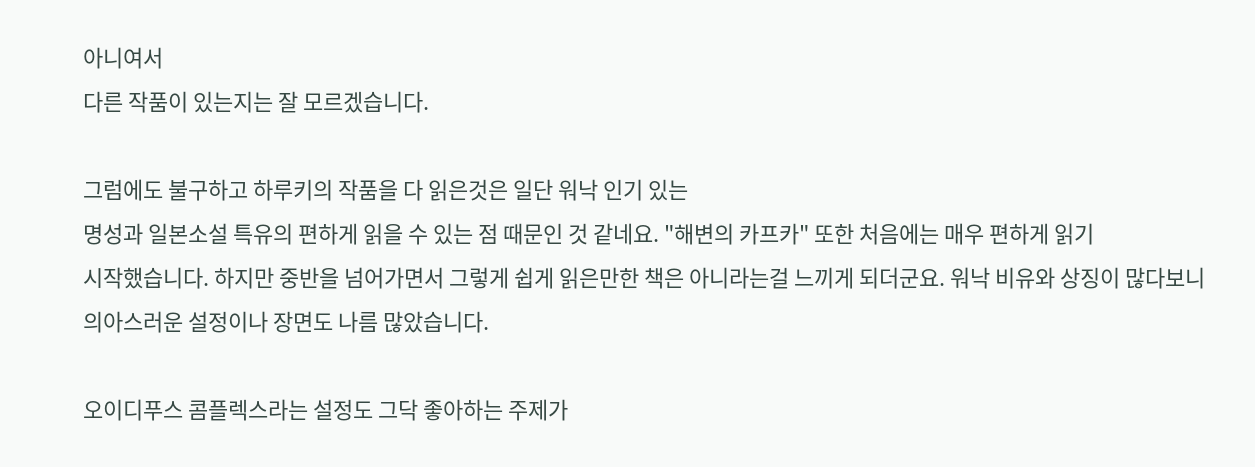아니여서
다른 작품이 있는지는 잘 모르겠습니다.

그럼에도 불구하고 하루키의 작품을 다 읽은것은 일단 워낙 인기 있는
명성과 일본소설 특유의 편하게 읽을 수 있는 점 때문인 것 같네요. "해변의 카프카" 또한 처음에는 매우 편하게 읽기
시작했습니다. 하지만 중반을 넘어가면서 그렇게 쉽게 읽은만한 책은 아니라는걸 느끼게 되더군요. 워낙 비유와 상징이 많다보니
의아스러운 설정이나 장면도 나름 많았습니다.

오이디푸스 콤플렉스라는 설정도 그닥 좋아하는 주제가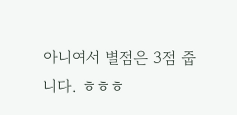아니여서 별점은 3점 줍니다. ㅎㅎㅎ